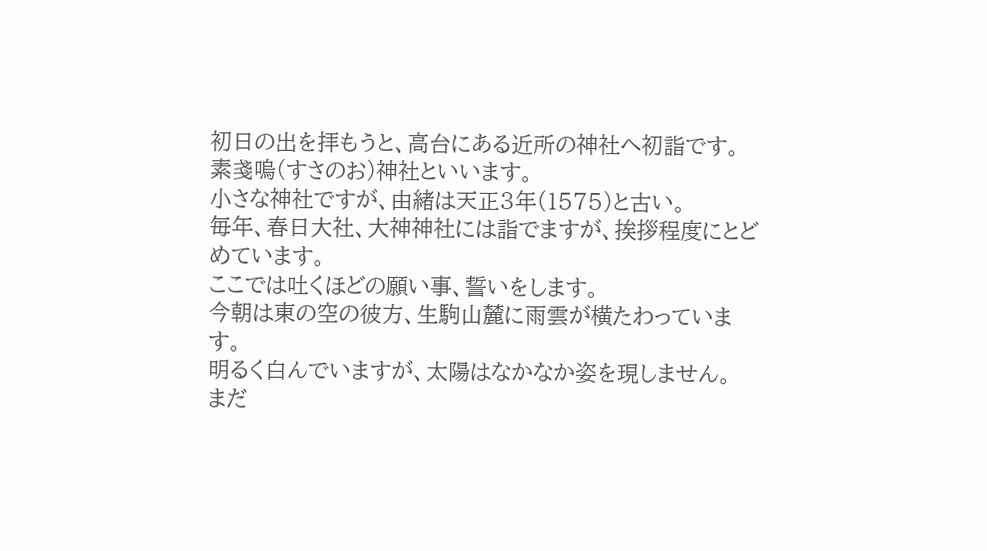初日の出を拝もうと、高台にある近所の神社へ初詣です。
素戔嗚(すさのお)神社といいます。
小さな神社ですが、由緒は天正3年(1575)と古い。
毎年、春日大社、大神神社には詣でますが、挨拶程度にとどめています。
ここでは吐くほどの願い事、誓いをします。
今朝は東の空の彼方、生駒山麓に雨雲が横たわっています。
明るく白んでいますが、太陽はなかなか姿を現しません。
まだ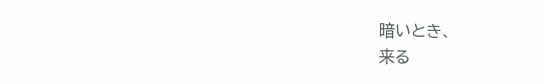暗いとき、
来る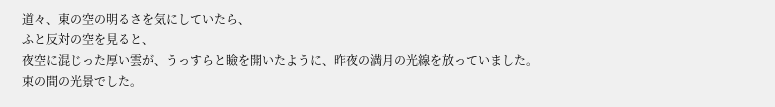道々、東の空の明るさを気にしていたら、
ふと反対の空を見ると、
夜空に混じった厚い雲が、うっすらと瞼を開いたように、昨夜の満月の光線を放っていました。
束の間の光景でした。